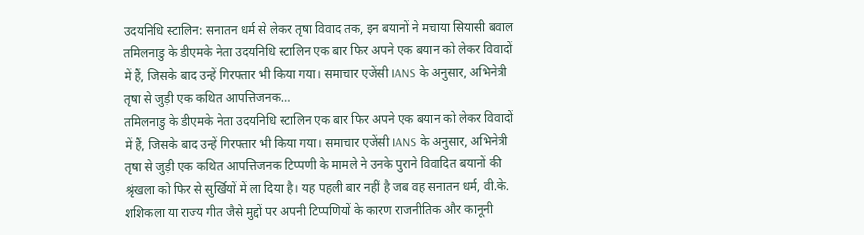उदयनिधि स्टालिन: सनातन धर्म से लेकर तृषा विवाद तक, इन बयानों ने मचाया सियासी बवाल
तमिलनाडु के डीएमके नेता उदयनिधि स्टालिन एक बार फिर अपने एक बयान को लेकर विवादों में हैं, जिसके बाद उन्हें गिरफ्तार भी किया गया। समाचार एजेंसी IANS के अनुसार, अभिनेत्री तृषा से जुड़ी एक कथित आपत्तिजनक…
तमिलनाडु के डीएमके नेता उदयनिधि स्टालिन एक बार फिर अपने एक बयान को लेकर विवादों में हैं, जिसके बाद उन्हें गिरफ्तार भी किया गया। समाचार एजेंसी IANS के अनुसार, अभिनेत्री तृषा से जुड़ी एक कथित आपत्तिजनक टिप्पणी के मामले ने उनके पुराने विवादित बयानों की श्रृंखला को फिर से सुर्खियों में ला दिया है। यह पहली बार नहीं है जब वह सनातन धर्म, वी.के. शशिकला या राज्य गीत जैसे मुद्दों पर अपनी टिप्पणियों के कारण राजनीतिक और कानूनी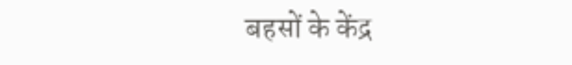बहसों के केंद्र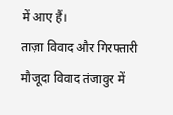में आए हैं।
ताज़ा विवाद और गिरफ्तारी
मौजूदा विवाद तंजावुर में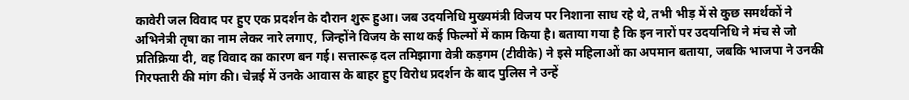कावेरी जल विवाद पर हुए एक प्रदर्शन के दौरान शुरू हुआ। जब उदयनिधि मुख्यमंत्री विजय पर निशाना साध रहे थे, तभी भीड़ में से कुछ समर्थकों ने अभिनेत्री तृषा का नाम लेकर नारे लगाए, जिन्होंने विजय के साथ कई फिल्मों में काम किया है। बताया गया है कि इन नारों पर उदयनिधि ने मंच से जो प्रतिक्रिया दी, वह विवाद का कारण बन गई। सत्तारूढ़ दल तमिझागा वेत्री कड़गम (टीवीके) ने इसे महिलाओं का अपमान बताया, जबकि भाजपा ने उनकी गिरफ्तारी की मांग की। चेन्नई में उनके आवास के बाहर हुए विरोध प्रदर्शन के बाद पुलिस ने उन्हें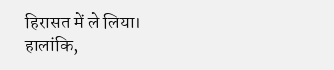हिरासत में ले लिया। हालांकि,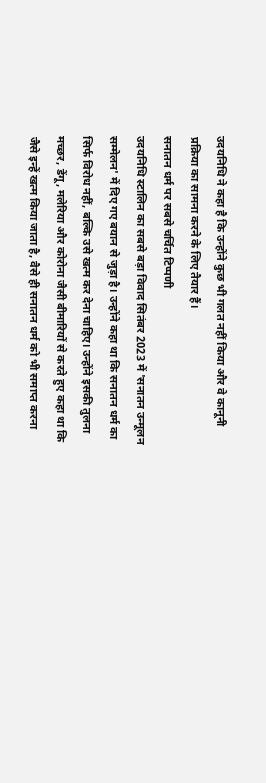उदयनिधि ने कहा है कि उन्होंने कुछ भी गलत नहीं किया और वे कानूनी प्रक्रिया का सामना करने के लिए तैयार हैं।
सनातन धर्म पर सबसे चर्चित टिप्पणी
उदयनिधि स्टालिन का सबसे बड़ा विवाद सितंबर 2023 में 'सनातन उन्मूलन सम्मेलन' में दिए गए बयान से जुड़ा है। उन्होंने कहा था कि सनातन धर्म का सिर्फ विरोध नहीं, बल्कि उसे खत्म कर देना चाहिए। उन्होंने इसकी तुलना मच्छर, डेंगू, मलेरिया और कोरोना जैसी बीमारियों से करते हुए कहा था कि जैसे इन्हें खत्म किया जाता है, वैसे ही सनातन धर्म को भी समाप्त करना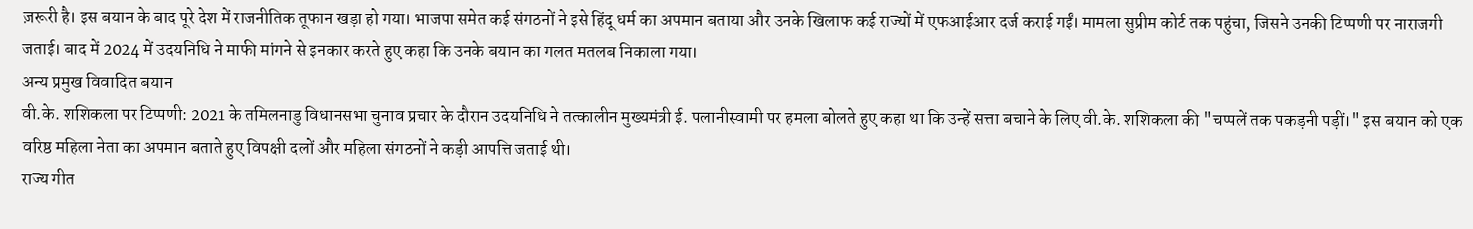ज़रूरी है। इस बयान के बाद पूरे देश में राजनीतिक तूफान खड़ा हो गया। भाजपा समेत कई संगठनों ने इसे हिंदू धर्म का अपमान बताया और उनके खिलाफ कई राज्यों में एफआईआर दर्ज कराई गईं। मामला सुप्रीम कोर्ट तक पहुंचा, जिसने उनकी टिप्पणी पर नाराजगी जताई। बाद में 2024 में उदयनिधि ने माफी मांगने से इनकार करते हुए कहा कि उनके बयान का गलत मतलब निकाला गया।
अन्य प्रमुख विवादित बयान
वी.के. शशिकला पर टिप्पणी: 2021 के तमिलनाडु विधानसभा चुनाव प्रचार के दौरान उदयनिधि ने तत्कालीन मुख्यमंत्री ई. पलानीस्वामी पर हमला बोलते हुए कहा था कि उन्हें सत्ता बचाने के लिए वी.के. शशिकला की "चप्पलें तक पकड़नी पड़ीं।" इस बयान को एक वरिष्ठ महिला नेता का अपमान बताते हुए विपक्षी दलों और महिला संगठनों ने कड़ी आपत्ति जताई थी।
राज्य गीत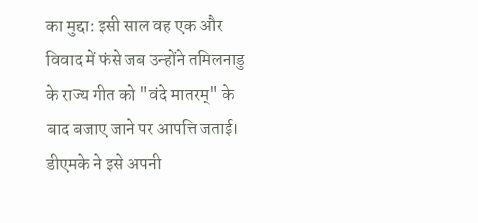का मुद्दा: इसी साल वह एक और विवाद में फंसे जब उन्होंने तमिलनाडु के राज्य गीत को "वंदे मातरम्" के बाद बजाए जाने पर आपत्ति जताई। डीएमके ने इसे अपनी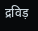द्रविड़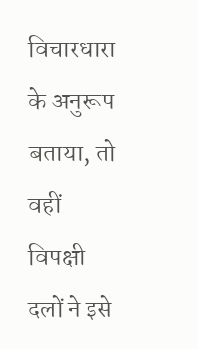विचारधारा के अनुरूप बताया, तो वहीं विपक्षी दलों ने इसे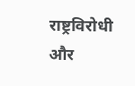राष्ट्रविरोधी और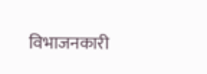विभाजनकारी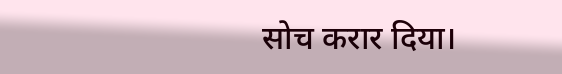सोच करार दिया।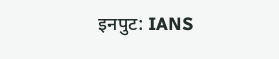इनपुट: IANS